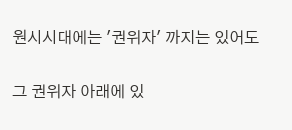원시시대에는 '권위자' 까지는 있어도


그 권위자 아래에 있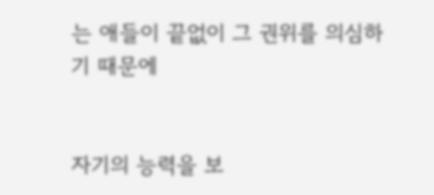는 애들이 끝없이 그 권위를 의심하기 때문에


자기의 능력을 보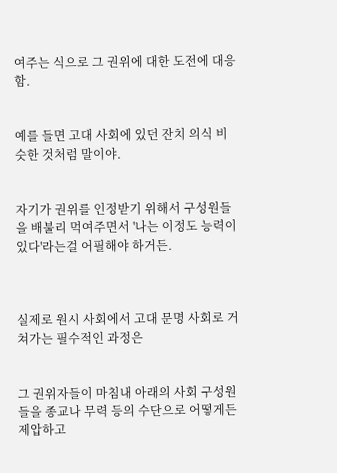여주는 식으로 그 권위에 대한 도전에 대응함.


예를 들면 고대 사회에 있던 잔치 의식 비슷한 것처럼 말이야.


자기가 권위를 인정받기 위해서 구성원들을 배불리 먹여주면서 '나는 이정도 능력이 있다'라는걸 어필해야 하거든.



실제로 원시 사회에서 고대 문명 사회로 거쳐가는 필수적인 과정은


그 권위자들이 마침내 아래의 사회 구성원들을 종교나 무력 등의 수단으로 어떻게든 제압하고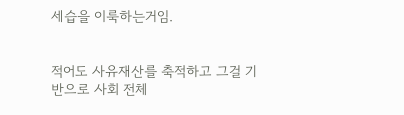세습을 이룩하는거임.


적어도 사유재산를 축적하고 그걸 기반으로 사회 전체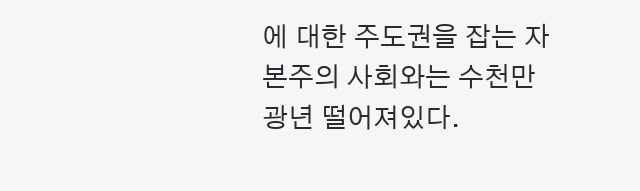에 대한 주도권을 잡는 자본주의 사회와는 수천만광년 떨어져있다.